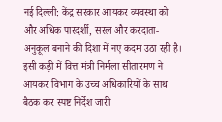नई दिल्ली: केंद्र सरकार आयकर व्यवस्था को और अधिक पारदर्शी, सरल और करदाता-अनुकूल बनाने की दिशा में नए कदम उठा रही है। इसी कड़ी में वित्त मंत्री निर्मला सीतारमण ने आयकर विभाग के उच्च अधिकारियों के साथ बैठक कर स्पष्ट निर्देश जारी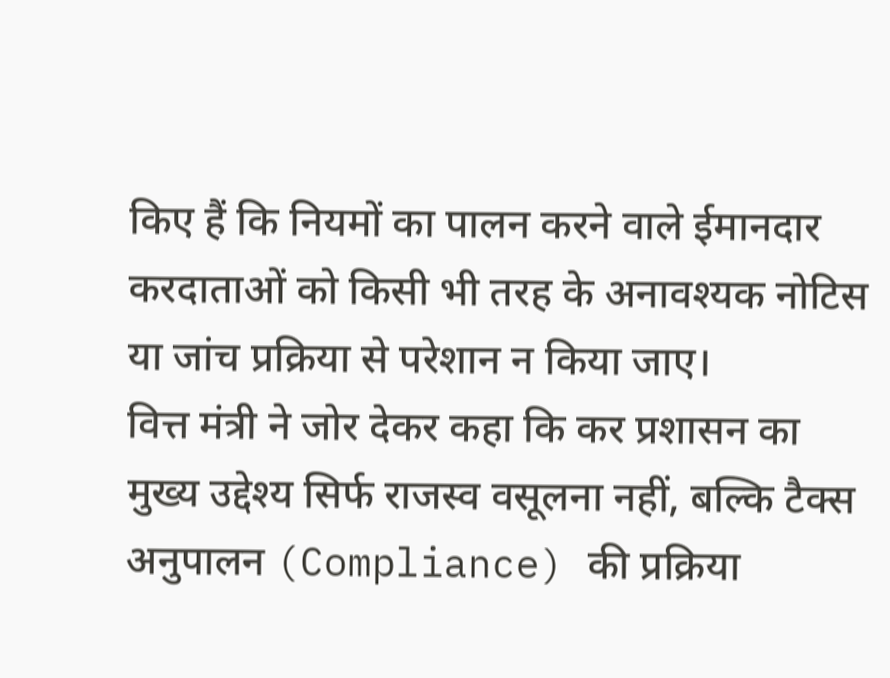किए हैं कि नियमों का पालन करने वाले ईमानदार करदाताओं को किसी भी तरह के अनावश्यक नोटिस या जांच प्रक्रिया से परेशान न किया जाए।
वित्त मंत्री ने जोर देकर कहा कि कर प्रशासन का मुख्य उद्देश्य सिर्फ राजस्व वसूलना नहीं, बल्कि टैक्स अनुपालन (Compliance) की प्रक्रिया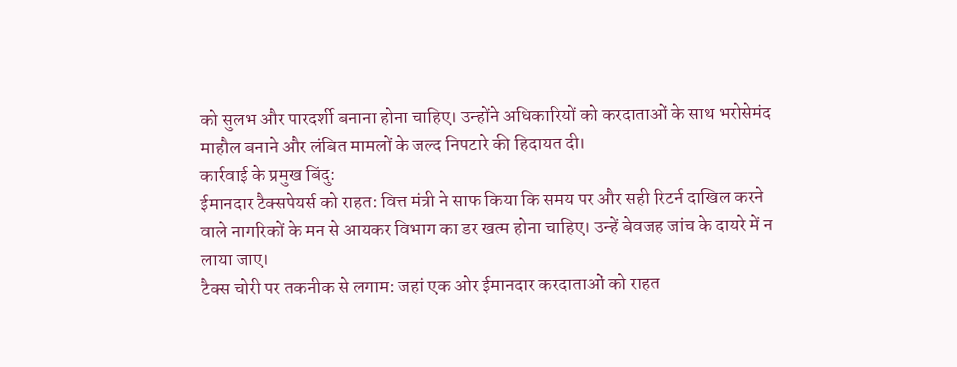को सुलभ और पारदर्शी बनाना होना चाहिए। उन्होंने अधिकारियों को करदाताओं के साथ भरोसेमंद माहौल बनाने और लंबित मामलों के जल्द निपटारे की हिदायत दी।
कार्रवाई के प्रमुख बिंदु:
ईमानदार टैक्सपेयर्स को राहत: वित्त मंत्री ने साफ किया कि समय पर और सही रिटर्न दाखिल करने वाले नागरिकों के मन से आयकर विभाग का डर खत्म होना चाहिए। उन्हें बेवजह जांच के दायरे में न लाया जाए।
टैक्स चोरी पर तकनीक से लगाम: जहां एक ओर ईमानदार करदाताओं को राहत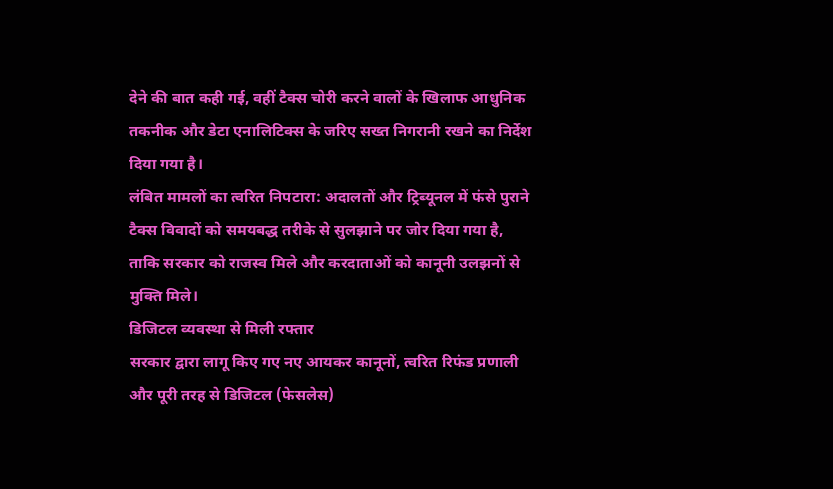देने की बात कही गई, वहीं टैक्स चोरी करने वालों के खिलाफ आधुनिक तकनीक और डेटा एनालिटिक्स के जरिए सख्त निगरानी रखने का निर्देश दिया गया है।
लंबित मामलों का त्वरित निपटारा: अदालतों और ट्रिब्यूनल में फंसे पुराने टैक्स विवादों को समयबद्ध तरीके से सुलझाने पर जोर दिया गया है, ताकि सरकार को राजस्व मिले और करदाताओं को कानूनी उलझनों से मुक्ति मिले।
डिजिटल व्यवस्था से मिली रफ्तार
सरकार द्वारा लागू किए गए नए आयकर कानूनों, त्वरित रिफंड प्रणाली और पूरी तरह से डिजिटल (फेसलेस)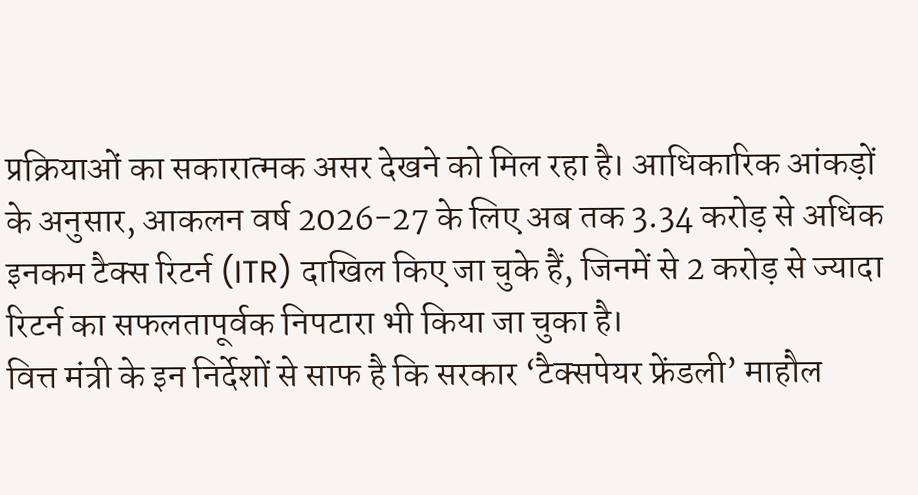प्रक्रियाओं का सकारात्मक असर देखने को मिल रहा है। आधिकारिक आंकड़ों के अनुसार, आकलन वर्ष 2026-27 के लिए अब तक 3.34 करोड़ से अधिक इनकम टैक्स रिटर्न (ITR) दाखिल किए जा चुके हैं, जिनमें से 2 करोड़ से ज्यादा रिटर्न का सफलतापूर्वक निपटारा भी किया जा चुका है।
वित्त मंत्री के इन निर्देशों से साफ है कि सरकार ‘टैक्सपेयर फ्रेंडली’ माहौल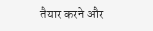तैयार करने और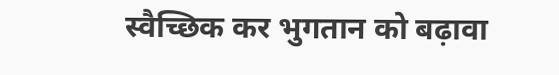स्वैच्छिक कर भुगतान को बढ़ावा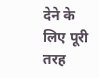देने के लिए पूरी तरह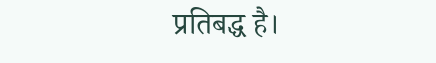प्रतिबद्ध है।